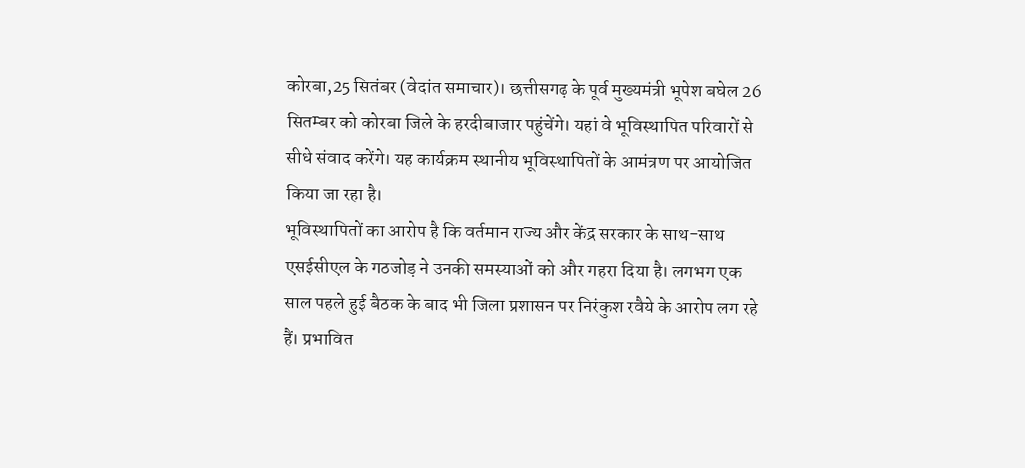कोरबा,25 सितंबर (वेदांत समाचार)। छत्तीसगढ़ के पूर्व मुख्यमंत्री भूपेश बघेल 26 सितम्बर को कोरबा जिले के हरदीबाजार पहुंचेंगे। यहां वे भूविस्थापित परिवारों से सीधे संवाद करेंगे। यह कार्यक्रम स्थानीय भूविस्थापितों के आमंत्रण पर आयोजित किया जा रहा है।
भूविस्थापितों का आरोप है कि वर्तमान राज्य और केंद्र सरकार के साथ-साथ एसईसीएल के गठजोड़ ने उनकी समस्याओं को और गहरा दिया है। लगभग एक साल पहले हुई बैठक के बाद भी जिला प्रशासन पर निरंकुश रवैये के आरोप लग रहे हैं। प्रभावित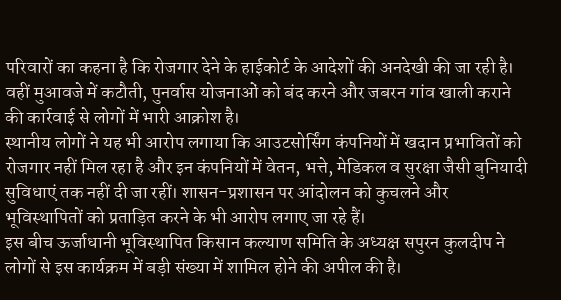परिवारों का कहना है कि रोजगार देने के हाईकोर्ट के आदेशों की अनदेखी की जा रही है। वहीं मुआवजे में कटौती, पुनर्वास योजनाओं को बंद करने और जबरन गांव खाली कराने की कार्रवाई से लोगों में भारी आक्रोश है।
स्थानीय लोगों ने यह भी आरोप लगाया कि आउटसोर्सिंग कंपनियों में खदान प्रभावितों को रोजगार नहीं मिल रहा है और इन कंपनियों में वेतन, भत्ते, मेडिकल व सुरक्षा जैसी बुनियादी सुविधाएं तक नहीं दी जा रहीं। शासन-प्रशासन पर आंदोलन को कुचलने और भूविस्थापितों को प्रताड़ित करने के भी आरोप लगाए जा रहे हैं।
इस बीच ऊर्जाधानी भूविस्थापित किसान कल्याण समिति के अध्यक्ष सपुरन कुलदीप ने लोगों से इस कार्यक्रम में बड़ी संख्या में शामिल होने की अपील की है।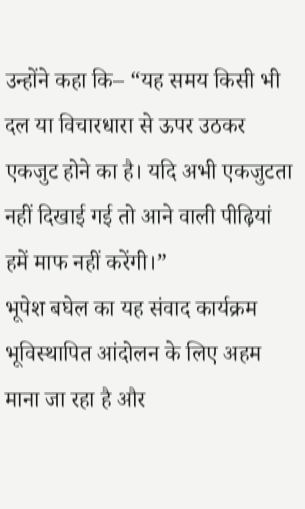उन्होंने कहा कि– “यह समय किसी भी दल या विचारधारा से ऊपर उठकर एकजुट होने का है। यदि अभी एकजुटता नहीं दिखाई गई तो आने वाली पीढ़ियां हमें माफ नहीं करेंगी।”
भूपेश बघेल का यह संवाद कार्यक्रम भूविस्थापित आंदोलन के लिए अहम माना जा रहा है और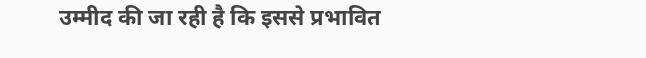उम्मीद की जा रही है कि इससे प्रभावित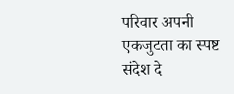परिवार अपनी एकजुटता का स्पष्ट संदेश दे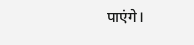पाएंगे।